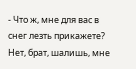- Что ж, мне для вас в снег лезть прикажете? Нет, брат, шалишь, мне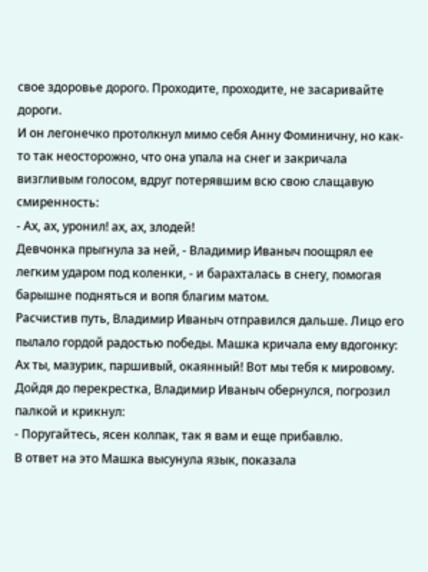свое здоровье дорого. Проходите, проходите, не засаривайте дороги.
И он легонечко протолкнул мимо себя Анну Фоминичну, но как-то так неосторожно, что она упала на снег и закричала визгливым голосом, вдруг потерявшим всю свою слащавую смиренность:
- Ах, ах, уронил! ах, ах, злодей!
Девчонка прыгнула за ней, - Владимир Иваныч поощрял ее легким ударом под коленки, - и барахталась в снегу, помогая барышне подняться и вопя благим матом.
Расчистив путь, Владимир Иваныч отправился дальше. Лицо его пылало гордой радостью победы. Машка кричала ему вдогонку:
Ах ты, мазурик, паршивый, окаянный! Вот мы тебя к мировому.
Дойдя до перекрестка, Владимир Иваныч обернулся, погрозил палкой и крикнул:
- Поругайтесь, ясен колпак, так я вам и еще прибавлю.
В ответ на это Машка высунула язык, показала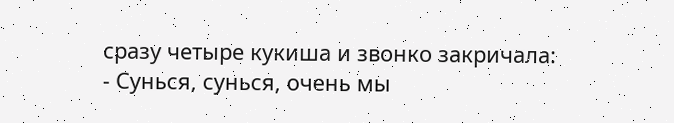сразу четыре кукиша и звонко закричала:
- Сунься, сунься, очень мы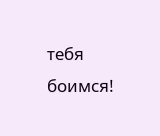тебя боимся!